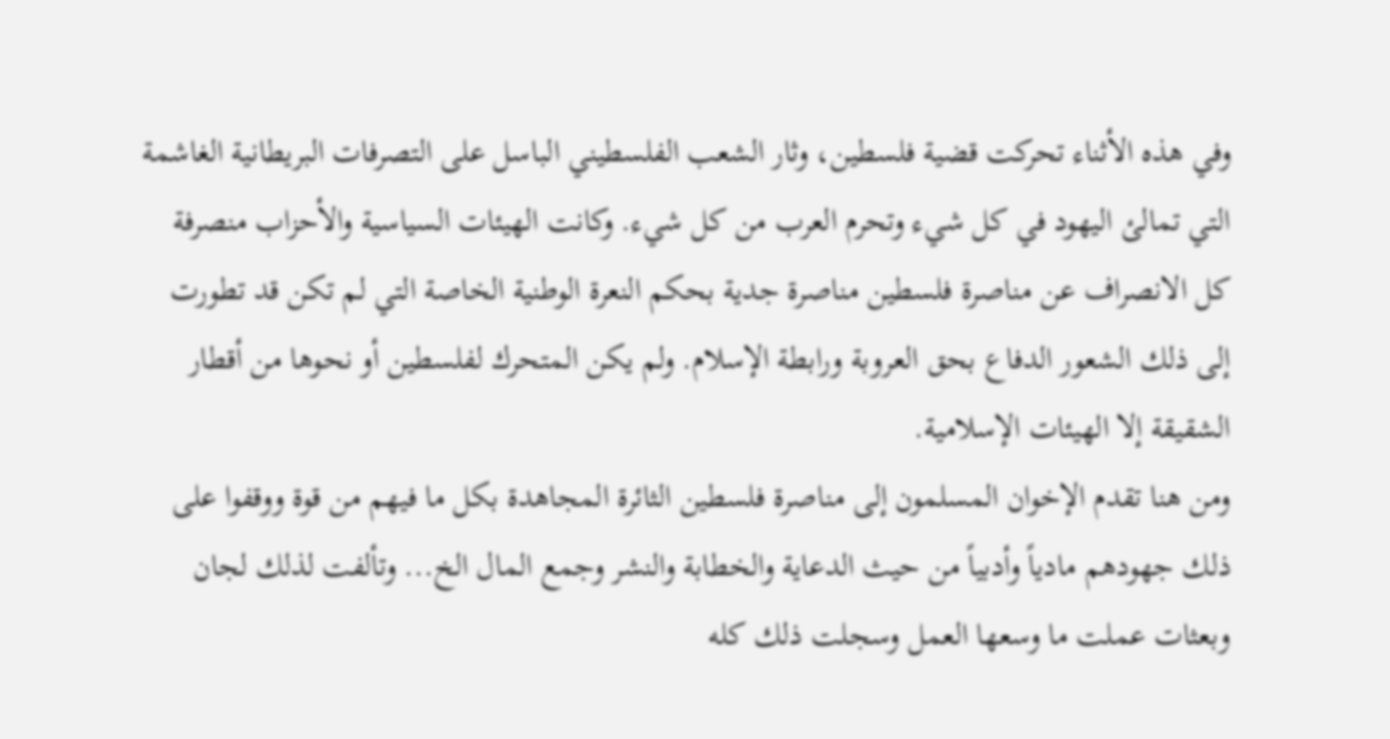وفي هذه الأثناء تحركت قضية فلسطين، وثار الشعب الفلسطيني الباسل على التصرفات البريطانية الغاشمة التي تمالئ اليهود في كل شيء وتحرم العرب من كل شيء. وكانت الهيئات السياسية والأحزاب منصرفة كل الانصراف عن مناصرة فلسطين مناصرة جدية بحكم النعرة الوطنية الخاصة التي لم تكن قد تطورت إلى ذلك الشعور الدفاع بحق العروبة ورابطة الإسلام. ولم يكن المتحرك لفلسطين أو نحوها من أقطار الشقيقة إلا الهيئات الإسلامية.
ومن هنا تقدم الإخوان المسلمون إلى مناصرة فلسطين الثائرة المجاهدة بكل ما فيهم من قوة ووقفوا على ذلك جهودهم مادياً وأدبياً من حيث الدعاية والخطابة والنشر وجمع المال الخ... وتألفت لذلك لجان وبعثات عملت ما وسعها العمل وسجلت ذلك كله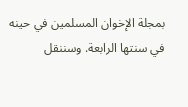بمجلة الإخوان المسلمين في حينه في سنتها الرابعة. وسننقل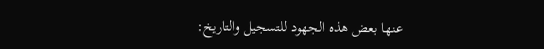عنها بعض هذه الجهود للتسجيل والتاريخ: